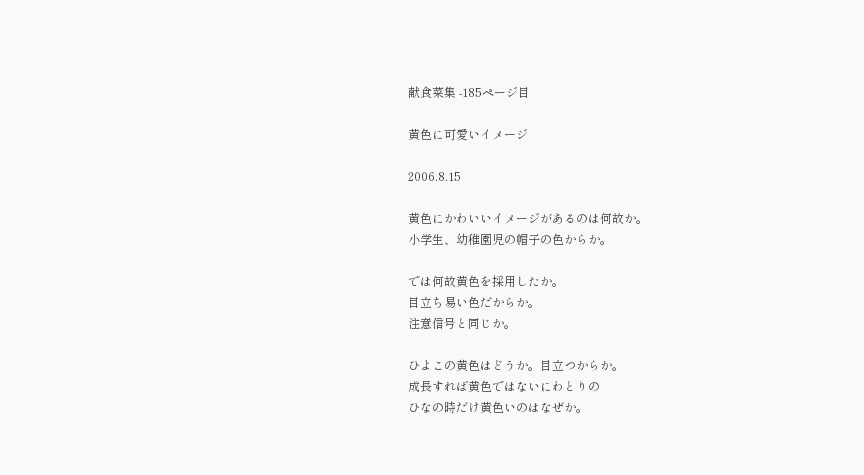献食菜集 -185ページ目

黄色に可愛いイメージ

2006.8.15

黄色にかわいいイメージがあるのは何故か。
小学生、幼稚園児の帽子の色からか。

では何故黄色を採用したか。
目立ち易い色だからか。
注意信号と同じか。

ひよこの黄色はどうか。目立つからか。
成長すれば黄色ではないにわとりの
ひなの時だけ黄色いのはなぜか。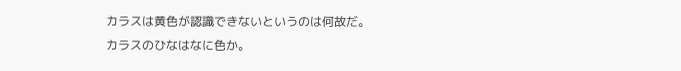カラスは黄色が認識できないというのは何故だ。
カラスのひなはなに色か。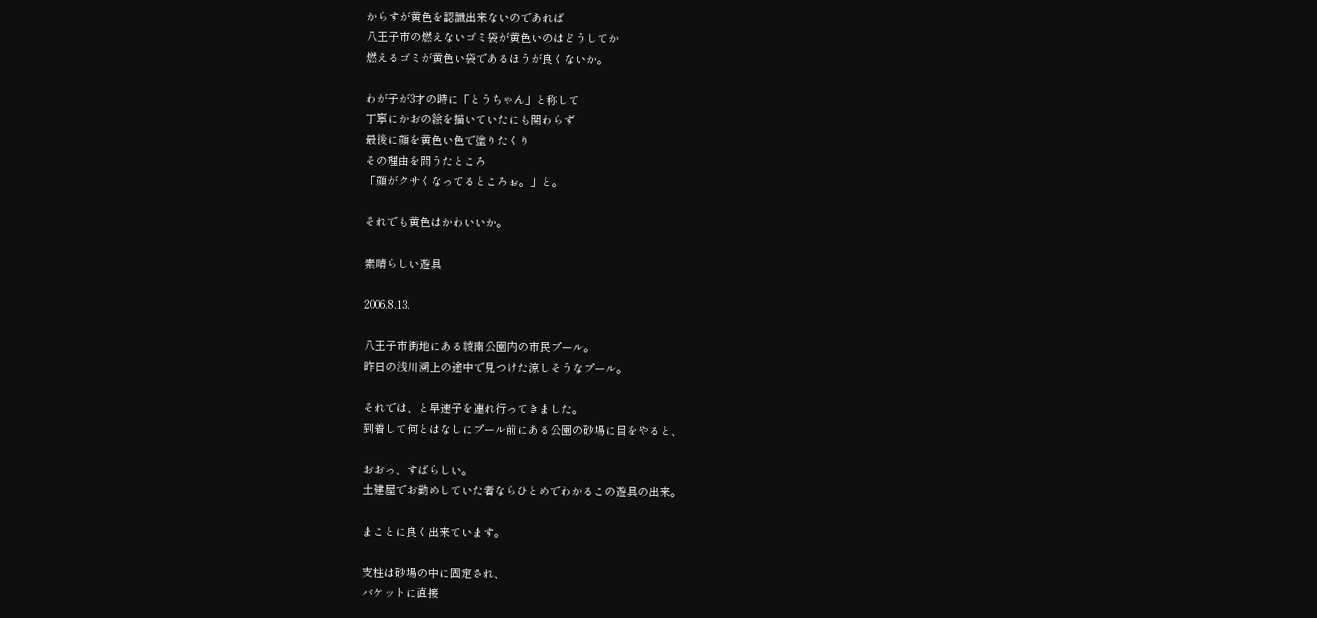からすが黄色を認識出来ないのであれば
八王子市の燃えないゴミ袋が黄色いのはどうしてか
燃えるゴミが黄色い袋であるほうが良くないか。

わが子が3才の時に「とうちゃん」と称して
丁寧にかおの絵を描いていたにも関わらず
最後に顔を黄色い色で塗りたくり
その理由を問うたところ
「顔がクサくなってるところぉ。」と。

それでも黄色はかわいいか。

素晴らしい遊具

2006.8.13.

八王子市街地にある綾南公園内の市民プール。
昨日の浅川溯上の途中で見つけた涼しそうなプール。

それでは、と早速子を連れ行ってきました。
到着して何とはなしにプール前にある公園の砂場に目をやると、

おおっ、すばらしい。
土建屋でお勤めしていた者ならひとめでわかるこの遊具の出来。

まことに良く出来ています。

支柱は砂場の中に固定され、
バケットに直接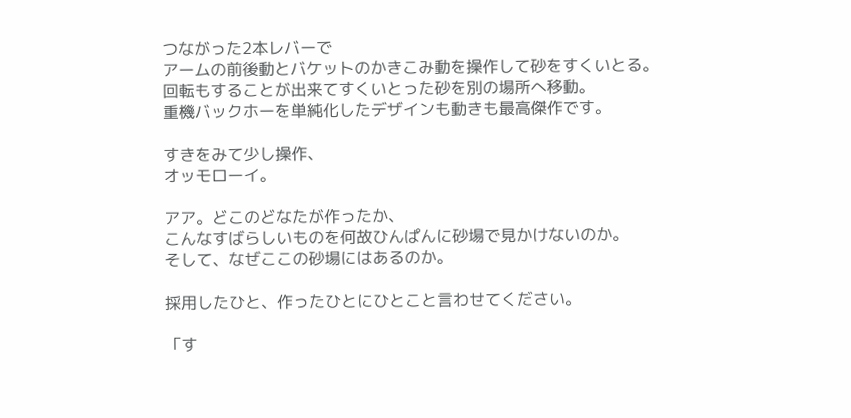つながった2本レバーで
アームの前後動とバケットのかきこみ動を操作して砂をすくいとる。
回転もすることが出来てすくいとった砂を別の場所へ移動。
重機バックホーを単純化したデザインも動きも最高傑作です。

すきをみて少し操作、
オッモローイ。

アア。どこのどなたが作ったか、
こんなすばらしいものを何故ひんぱんに砂場で見かけないのか。
そして、なぜここの砂場にはあるのか。

採用したひと、作ったひとにひとこと言わせてください。

「す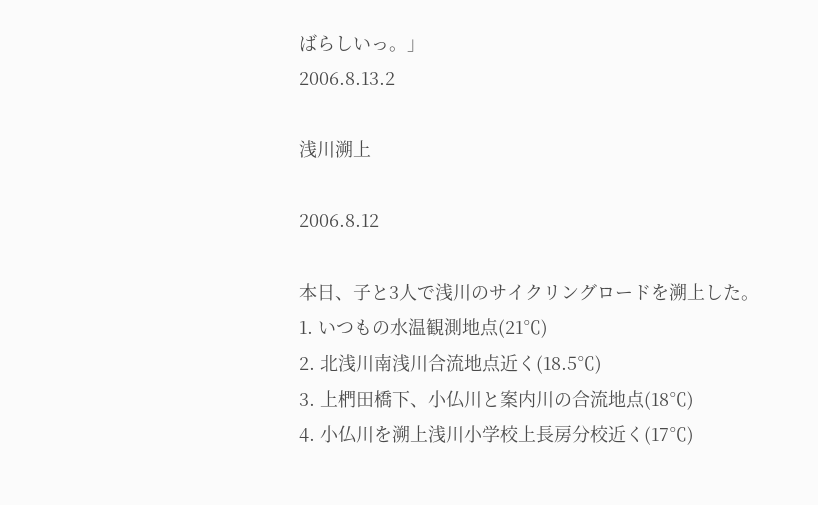ばらしいっ。」
2006.8.13.2

浅川溯上

2006.8.12

本日、子と3人で浅川のサイクリングロードを溯上した。
1. いつもの水温観測地点(21℃)
2. 北浅川南浅川合流地点近く(18.5℃)
3. 上椚田橋下、小仏川と案内川の合流地点(18℃)
4. 小仏川を溯上浅川小学校上長房分校近く(17℃)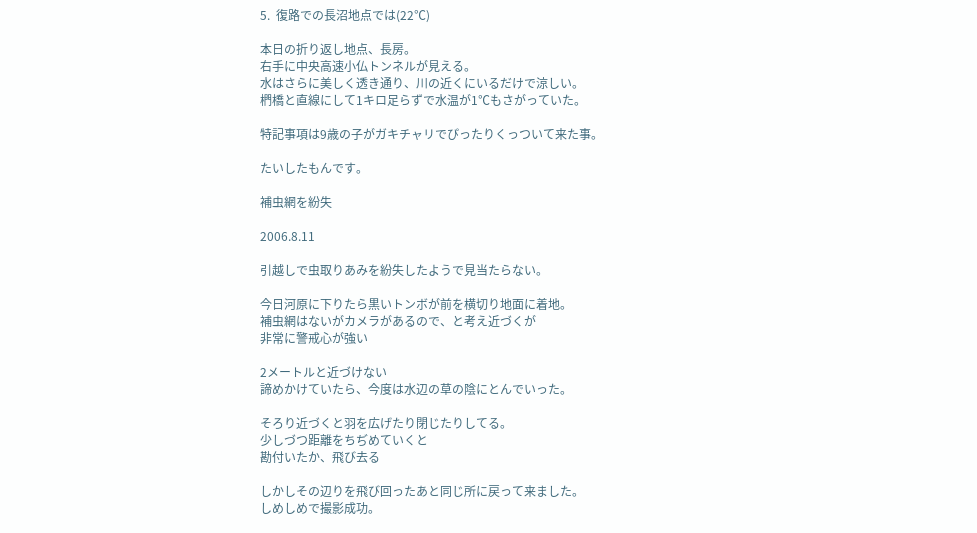5.  復路での長沼地点では(22℃)

本日の折り返し地点、長房。
右手に中央高速小仏トンネルが見える。
水はさらに美しく透き通り、川の近くにいるだけで涼しい。
椚橋と直線にして1キロ足らずで水温が1℃もさがっていた。

特記事項は9歳の子がガキチャリでぴったりくっついて来た事。

たいしたもんです。

補虫網を紛失

2006.8.11

引越しで虫取りあみを紛失したようで見当たらない。

今日河原に下りたら黒いトンボが前を横切り地面に着地。
補虫網はないがカメラがあるので、と考え近づくが
非常に警戒心が強い

2メートルと近づけない
諦めかけていたら、今度は水辺の草の陰にとんでいった。

そろり近づくと羽を広げたり閉じたりしてる。
少しづつ距離をちぢめていくと
勘付いたか、飛び去る

しかしその辺りを飛び回ったあと同じ所に戻って来ました。
しめしめで撮影成功。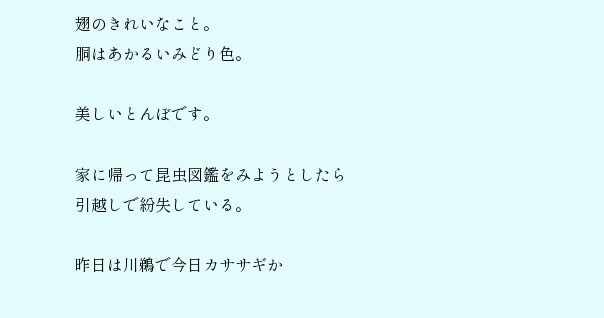翅のきれいなこと。
胴はあかるいみどり色。

美しいとんぼです。

家に帰って昆虫図鑑をみようとしたら
引越しで紛失している。

昨日は川鵜で今日カササギか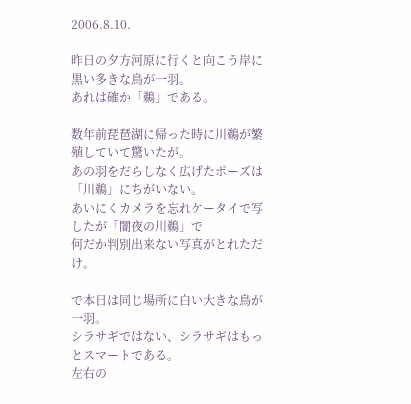2006.8.10.

昨日の夕方河原に行くと向こう岸に黒い多きな鳥が一羽。
あれは確か「鵜」である。

数年前琵琶湖に帰った時に川鵜が繁殖していて驚いたが。
あの羽をだらしなく広げたポーズは「川鵜」にちがいない。
あいにくカメラを忘れケータイで写したが「闇夜の川鵜」で
何だか判別出来ない写真がとれただけ。

で本日は同じ場所に白い大きな鳥が一羽。
シラサギではない、シラサギはもっとスマートである。
左右の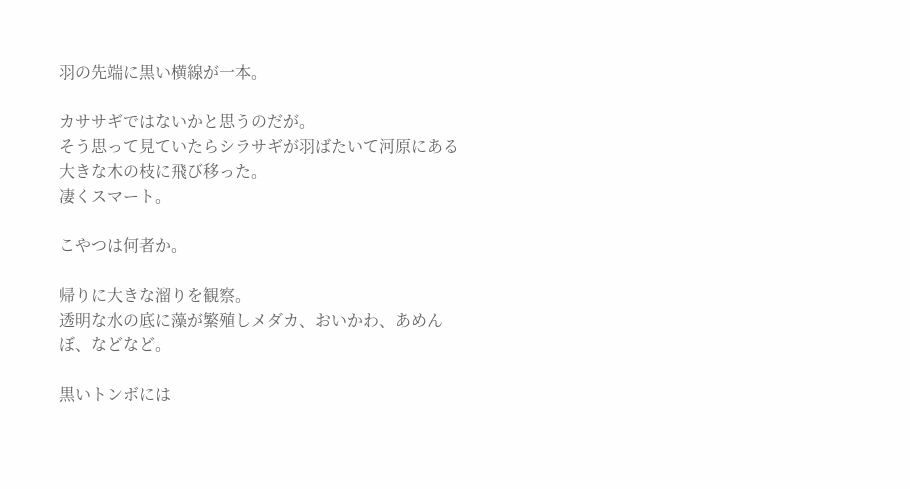羽の先端に黒い横線が一本。

カササギではないかと思うのだが。
そう思って見ていたらシラサギが羽ばたいて河原にある大きな木の枝に飛び移った。
凄くスマート。

こやつは何者か。

帰りに大きな溜りを観察。
透明な水の底に藻が繁殖しメダカ、おいかわ、あめんぼ、などなど。

黒いトンボには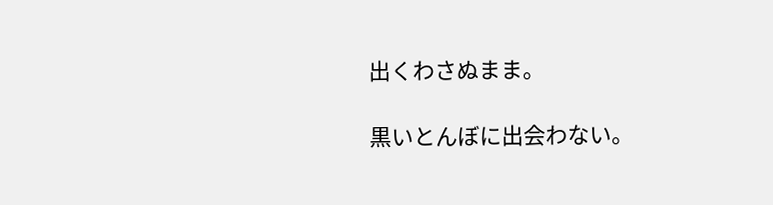出くわさぬまま。

黒いとんぼに出会わない。